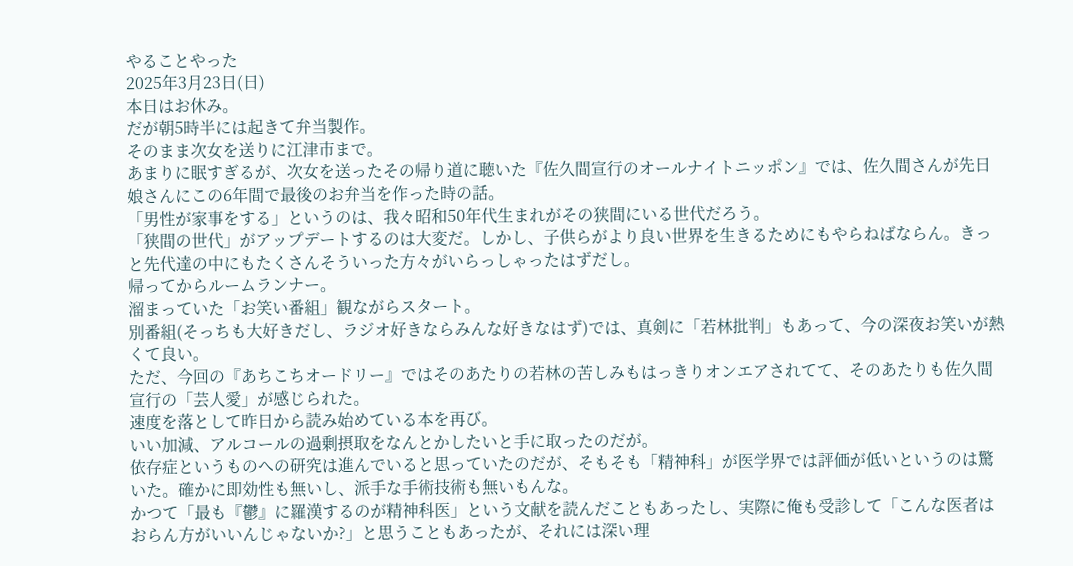やることやった
2025年3月23日(日)
本日はお休み。
だが朝5時半には起きて弁当製作。
そのまま次女を送りに江津市まで。
あまりに眠すぎるが、次女を送ったその帰り道に聴いた『佐久間宣行のオールナイトニッポン』では、佐久間さんが先日娘さんにこの6年間で最後のお弁当を作った時の話。
「男性が家事をする」というのは、我々昭和50年代生まれがその狭間にいる世代だろう。
「狭間の世代」がアップデートするのは大変だ。しかし、子供らがより良い世界を生きるためにもやらねばならん。きっと先代達の中にもたくさんそういった方々がいらっしゃったはずだし。
帰ってからルームランナー。
溜まっていた「お笑い番組」観ながらスタート。
別番組(そっちも大好きだし、ラジオ好きならみんな好きなはず)では、真剣に「若林批判」もあって、今の深夜お笑いが熱くて良い。
ただ、今回の『あちこちオードリー』ではそのあたりの若林の苦しみもはっきりオンエアされてて、そのあたりも佐久間宣行の「芸人愛」が感じられた。
速度を落として昨日から読み始めている本を再び。
いい加減、アルコールの過剰摂取をなんとかしたいと手に取ったのだが。
依存症というものへの研究は進んでいると思っていたのだが、そもそも「精神科」が医学界では評価が低いというのは驚いた。確かに即効性も無いし、派手な手術技術も無いもんな。
かつて「最も『鬱』に羅漢するのが精神科医」という文献を読んだこともあったし、実際に俺も受診して「こんな医者はおらん方がいいんじゃないか?」と思うこともあったが、それには深い理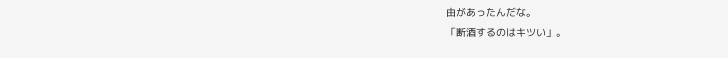由があったんだな。
「断酒するのはキツい」。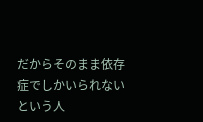だからそのまま依存症でしかいられないという人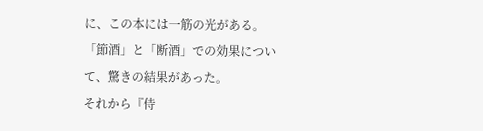に、この本には一筋の光がある。
「節酒」と「断酒」での効果について、驚きの結果があった。
それから『侍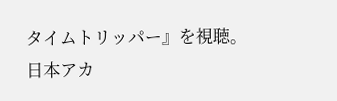タイムトリッパー』を視聴。
日本アカ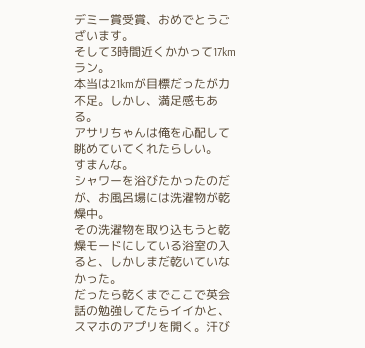デミー賞受賞、おめでとうございます。
そして3時間近くかかって17kmラン。
本当は21kmが目標だったが力不足。しかし、満足感もある。
アサリちゃんは俺を心配して眺めていてくれたらしい。
すまんな。
シャワーを浴びたかったのだが、お風呂場には洗濯物が乾燥中。
その洗濯物を取り込もうと乾燥モードにしている浴室の入ると、しかしまだ乾いていなかった。
だったら乾くまでここで英会話の勉強してたらイイかと、スマホのアプリを開く。汗び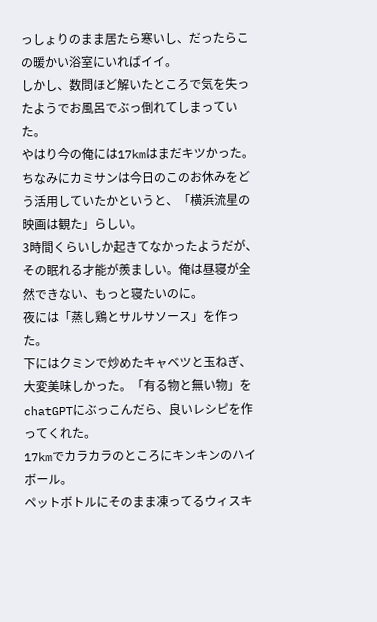っしょりのまま居たら寒いし、だったらこの暖かい浴室にいればイイ。
しかし、数問ほど解いたところで気を失ったようでお風呂でぶっ倒れてしまっていた。
やはり今の俺には17kmはまだキツかった。
ちなみにカミサンは今日のこのお休みをどう活用していたかというと、「横浜流星の映画は観た」らしい。
3時間くらいしか起きてなかったようだが、その眠れる才能が羨ましい。俺は昼寝が全然できない、もっと寝たいのに。
夜には「蒸し鶏とサルサソース」を作った。
下にはクミンで炒めたキャベツと玉ねぎ、大変美味しかった。「有る物と無い物」をchatGPTにぶっこんだら、良いレシピを作ってくれた。
17kmでカラカラのところにキンキンのハイボール。
ペットボトルにそのまま凍ってるウィスキ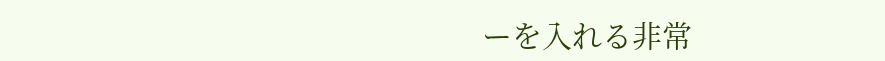ーを入れる非常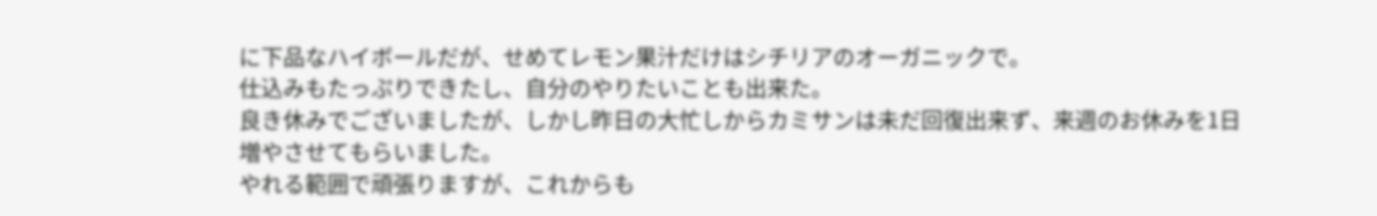に下品なハイボールだが、せめてレモン果汁だけはシチリアのオーガニックで。
仕込みもたっぷりできたし、自分のやりたいことも出来た。
良き休みでございましたが、しかし昨日の大忙しからカミサンは未だ回復出来ず、来週のお休みを1日増やさせてもらいました。
やれる範囲で頑張りますが、これからも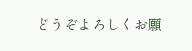どうぞよろしくお願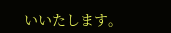いいたします。